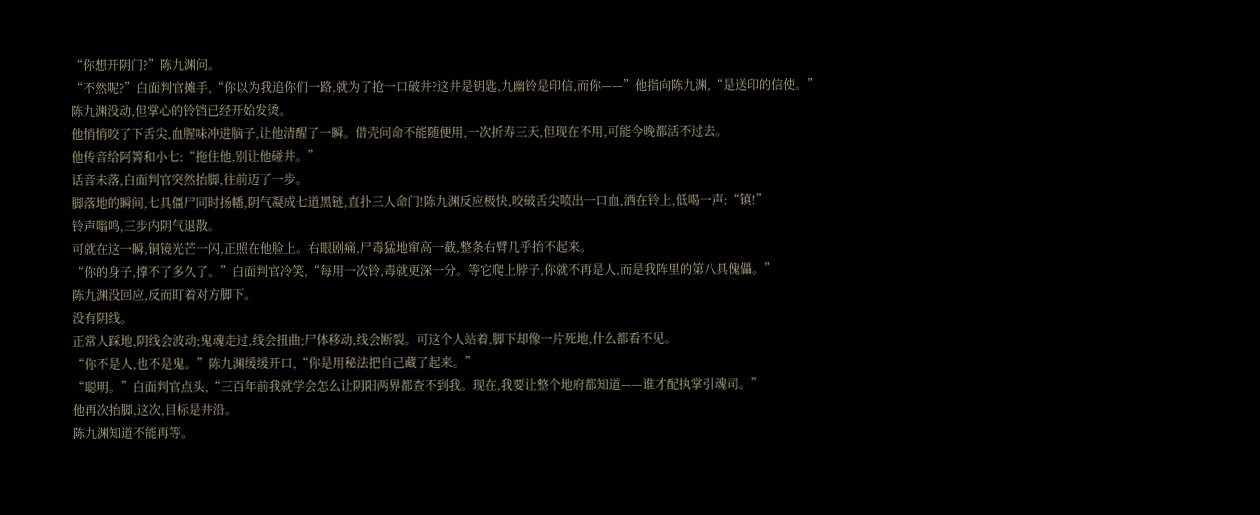“你想开阴门?”陈九渊问。
“不然呢?”白面判官摊手,“你以为我追你们一路,就为了抢一口破井?这井是钥匙,九幽铃是印信,而你——”他指向陈九渊,“是送印的信使。”
陈九渊没动,但掌心的铃铛已经开始发烫。
他悄悄咬了下舌尖,血腥味冲进脑子,让他清醒了一瞬。借壳问命不能随便用,一次折寿三天,但现在不用,可能今晚都活不过去。
他传音给阿箐和小七:“拖住他,别让他碰井。”
话音未落,白面判官突然抬脚,往前迈了一步。
脚落地的瞬间,七具僵尸同时扬幡,阴气凝成七道黑链,直扑三人命门!陈九渊反应极快,咬破舌尖喷出一口血,洒在铃上,低喝一声:“镇!”
铃声嗡鸣,三步内阴气退散。
可就在这一瞬,铜镜光芒一闪,正照在他脸上。右眼剧痛,尸毒猛地窜高一截,整条右臂几乎抬不起来。
“你的身子,撑不了多久了。”白面判官冷笑,“每用一次铃,毒就更深一分。等它爬上脖子,你就不再是人,而是我阵里的第八具傀儡。”
陈九渊没回应,反而盯着对方脚下。
没有阴线。
正常人踩地,阴线会波动;鬼魂走过,线会扭曲;尸体移动,线会断裂。可这个人站着,脚下却像一片死地,什么都看不见。
“你不是人,也不是鬼。”陈九渊缓缓开口,“你是用秘法把自己藏了起来。”
“聪明。”白面判官点头,“三百年前我就学会怎么让阴阳两界都查不到我。现在,我要让整个地府都知道——谁才配执掌引魂司。”
他再次抬脚,这次,目标是井沿。
陈九渊知道不能再等。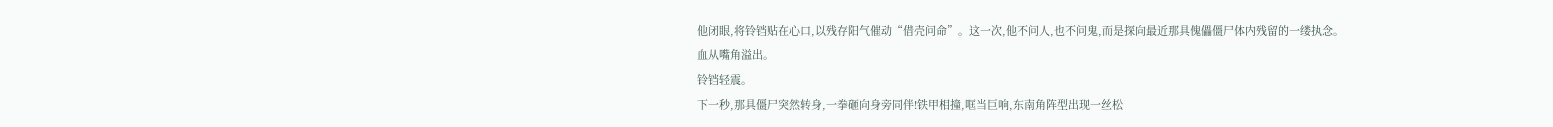他闭眼,将铃铛贴在心口,以残存阳气催动“借壳问命”。这一次,他不问人,也不问鬼,而是探向最近那具傀儡僵尸体内残留的一缕执念。
血从嘴角溢出。
铃铛轻震。
下一秒,那具僵尸突然转身,一拳砸向身旁同伴!铁甲相撞,哐当巨响,东南角阵型出现一丝松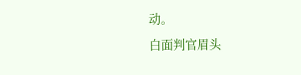动。
白面判官眉头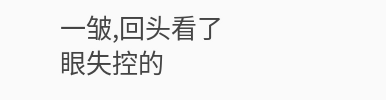一皱,回头看了眼失控的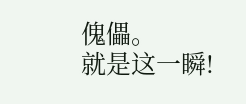傀儡。
就是这一瞬!